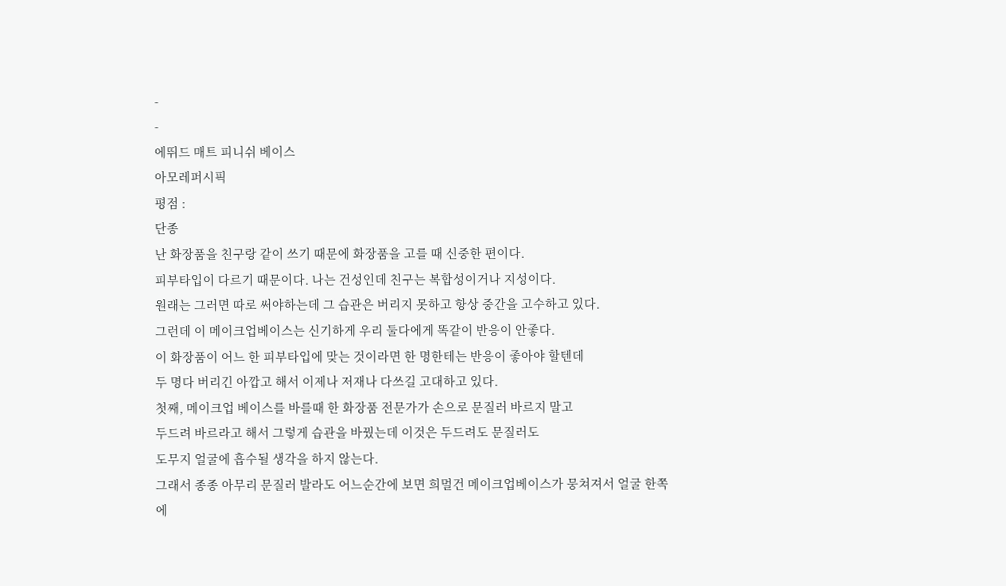-
-
에뛰드 매트 피니쉬 베이스
아모레퍼시픽
평점 :
단종
난 화장품을 친구랑 같이 쓰기 때문에 화장품을 고를 때 신중한 편이다.
피부타입이 다르기 때문이다. 나는 건성인데 친구는 복합성이거나 지성이다.
원래는 그러면 따로 써야하는데 그 습관은 버리지 못하고 항상 중간을 고수하고 있다.
그런데 이 메이크업베이스는 신기하게 우리 둘다에게 똑같이 반응이 안좋다.
이 화장품이 어느 한 피부타입에 맞는 것이라면 한 명한테는 반응이 좋아야 할텐데
두 명다 버리긴 아깝고 해서 이제나 저재나 다쓰길 고대하고 있다.
첫째, 메이크업 베이스를 바를때 한 화장품 전문가가 손으로 문질러 바르지 말고
두드려 바르라고 해서 그렇게 습관을 바꿨는데 이것은 두드려도 문질러도
도무지 얼굴에 흡수될 생각을 하지 않는다.
그래서 종종 아무리 문질러 발라도 어느순간에 보면 희멀건 메이크업베이스가 뭉쳐져서 얼굴 한쪽
에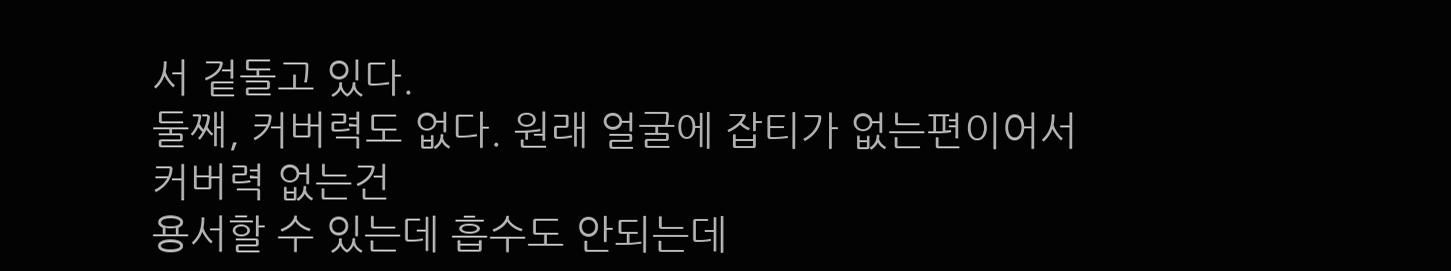서 겉돌고 있다.
둘째, 커버력도 없다. 원래 얼굴에 잡티가 없는편이어서 커버력 없는건
용서할 수 있는데 흡수도 안되는데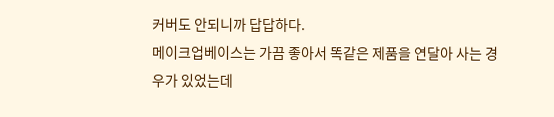커버도 안되니까 답답하다.
메이크업베이스는 가끔 좋아서 똑같은 제품을 연달아 사는 경우가 있었는데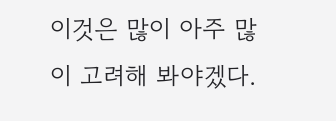이것은 많이 아주 많이 고려해 봐야겠다.